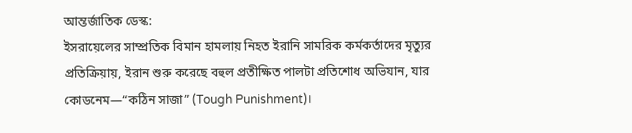আন্তর্জাতিক ডেস্ক:
ইসরায়েলের সাম্প্রতিক বিমান হামলায় নিহত ইরানি সামরিক কর্মকর্তাদের মৃত্যুর প্রতিক্রিয়ায়, ইরান শুরু করেছে বহুল প্রতীক্ষিত পালটা প্রতিশোধ অভিযান, যার কোডনেম—“কঠিন সাজা” (Tough Punishment)।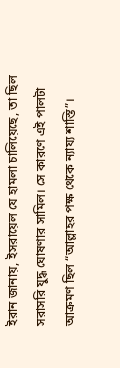ইরান জানায়, ইসরায়েল যে হামলা চালিয়েছে, তা ছিল সরাসরি যুদ্ধ ঘোষণার সামিল। সে কারণে এই পালটা আক্রমণ ছিল “আল্লাহর পক্ষ থেকে ন্যায্য শাস্তি”।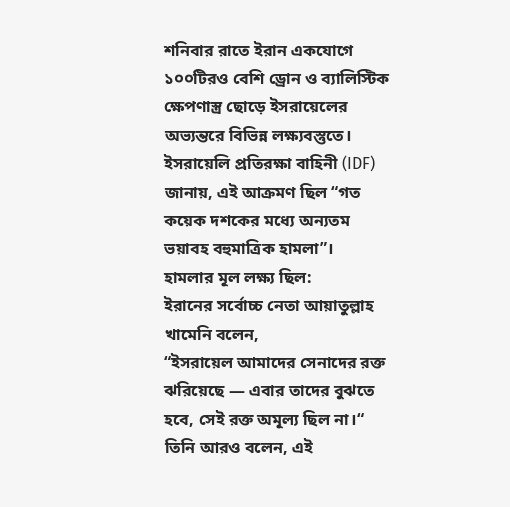শনিবার রাতে ইরান একযোগে ১০০টিরও বেশি ড্রোন ও ব্যালিস্টিক ক্ষেপণাস্ত্র ছোড়ে ইসরায়েলের অভ্যন্তরে বিভিন্ন লক্ষ্যবস্তুতে। ইসরায়েলি প্রতিরক্ষা বাহিনী (IDF) জানায়, এই আক্রমণ ছিল “গত কয়েক দশকের মধ্যে অন্যতম ভয়াবহ বহুমাত্রিক হামলা”।
হামলার মূল লক্ষ্য ছিল:
ইরানের সর্বোচ্চ নেতা আয়াতুল্লাহ খামেনি বলেন,
“ইসরায়েল আমাদের সেনাদের রক্ত ঝরিয়েছে — এবার তাদের বুঝতে হবে, সেই রক্ত অমূল্য ছিল না।“
তিনি আরও বলেন, এই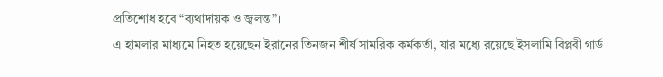প্রতিশোধ হবে “ব্যথাদায়ক ও জ্বলন্ত”।
এ হামলার মাধ্যমে নিহত হয়েছেন ইরানের তিনজন শীর্ষ সামরিক কর্মকর্তা, যার মধ্যে রয়েছে ইসলামি বিপ্লবী গার্ড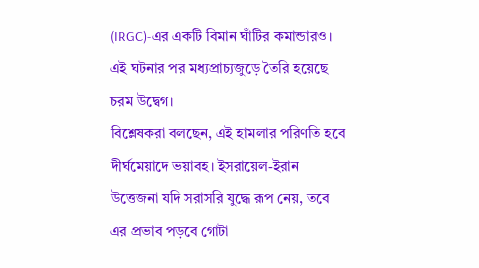(IRGC)-এর একটি বিমান ঘাঁটির কমান্ডারও।
এই ঘটনার পর মধ্যপ্রাচ্যজুড়ে তৈরি হয়েছে চরম উদ্বেগ।
বিশ্লেষকরা বলছেন, এই হামলার পরিণতি হবে দীর্ঘমেয়াদে ভয়াবহ। ইসরায়েল-ইরান উত্তেজনা যদি সরাসরি যুদ্ধে রূপ নেয়, তবে এর প্রভাব পড়বে গোটা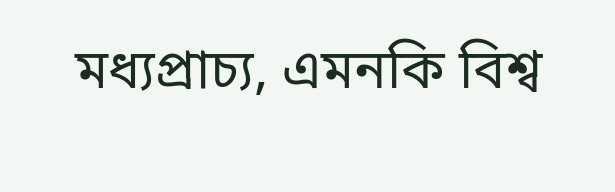মধ্যপ্রাচ্য, এমনকি বিশ্ব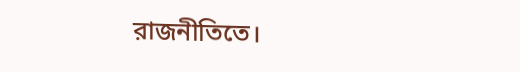রাজনীতিতে।